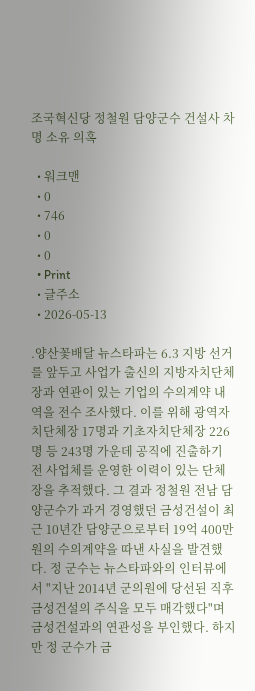조국혁신당 정철원 담양군수 건설사 차명 소유 의혹

  • 워크맨
  • 0
  • 746
  • 0
  • 0
  • Print
  • 글주소
  • 2026-05-13

.양산꽃배달 뉴스타파는 6.3 지방 선거를 앞두고 사업가 출신의 지방자치단체장과 연관이 있는 기업의 수의계약 내역을 전수 조사했다. 이를 위해 광역자치단체장 17명과 기초자치단체장 226명 등 243명 가운데 공직에 진출하기 전 사업체를 운영한 이력이 있는 단체장을 추적했다. 그 결과 정철원 전남 담양군수가 과거 경영했던 금성건설이 최근 10년간 담양군으로부터 19억 400만 원의 수의계약을 따낸 사실을 발견했다. 정 군수는 뉴스타파와의 인터뷰에서 "지난 2014년 군의원에 당선된 직후 금성건설의 주식을 모두 매각했다"며 금성건설과의 연관성을 부인했다. 하지만 정 군수가 금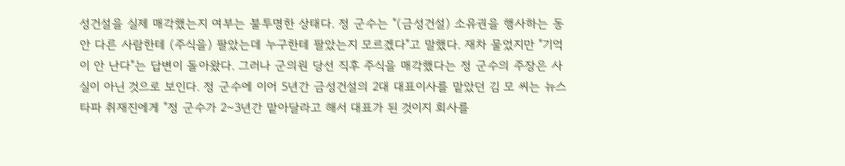성건설을 실제 매각했는지 여부는 불투명한 상태다. 정 군수는 "(금성건설) 소유권을 행사하는 동안 다른 사람한테 (주식을) 팔았는데 누구한테 팔았는지 모르겠다"고 말했다. 재차 물었지만 "기억이 안 난다"는 답변이 돌아왔다. 그러나 군의원 당선 직후 주식을 매각했다는 정 군수의 주장은 사실이 아닌 것으로 보인다. 정 군수에 이어 5년간 금성건설의 2대 대표이사를 맡았던 김 모 씨는 뉴스타파 취재진에게 "정 군수가 2~3년간 맡아달라고 해서 대표가 된 것이지 회사를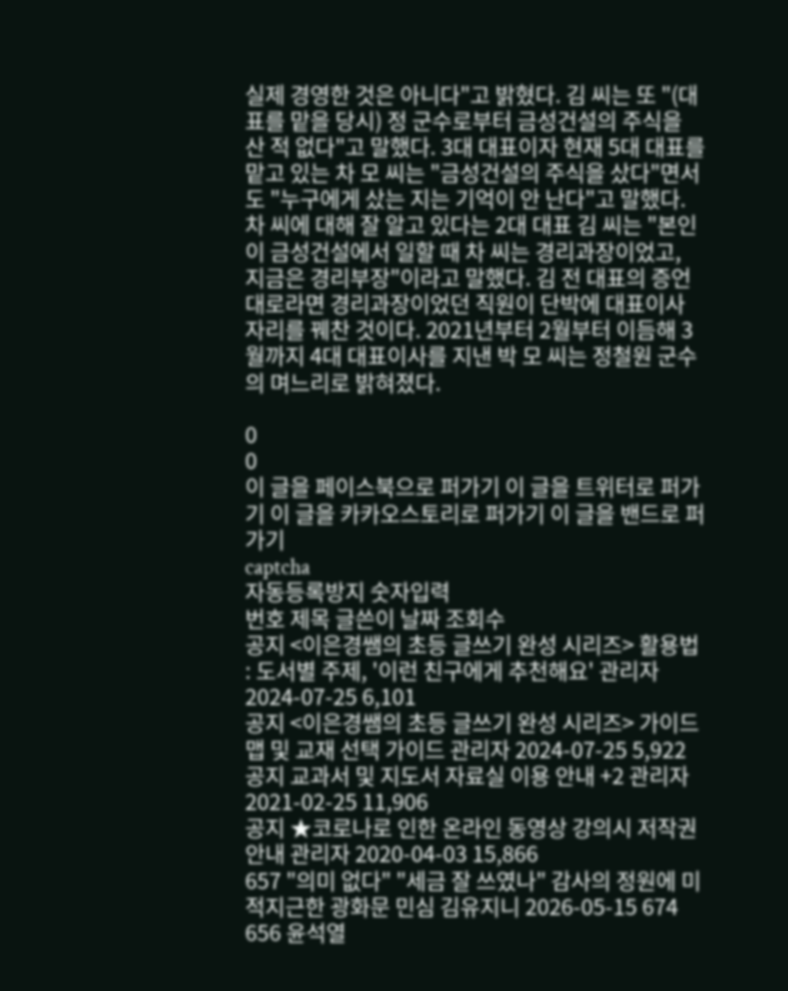실제 경영한 것은 아니다"고 밝혔다. 김 씨는 또 "(대표를 맡을 당시) 정 군수로부터 금성건설의 주식을 산 적 없다"고 말했다. 3대 대표이자 현재 5대 대표를 맡고 있는 차 모 씨는 "금성건설의 주식을 샀다"면서도 "누구에게 샀는 지는 기억이 안 난다"고 말했다. 차 씨에 대해 잘 알고 있다는 2대 대표 김 씨는 "본인이 금성건설에서 일할 때 차 씨는 경리과장이었고, 지금은 경리부장"이라고 말했다. 김 전 대표의 증언대로라면 경리과장이었던 직원이 단박에 대표이사 자리를 꿰찬 것이다. 2021년부터 2월부터 이듬해 3월까지 4대 대표이사를 지낸 박 모 씨는 정철원 군수의 며느리로 밝혀졌다.

0
0
이 글을 페이스북으로 퍼가기 이 글을 트위터로 퍼가기 이 글을 카카오스토리로 퍼가기 이 글을 밴드로 퍼가기
captcha
자동등록방지 숫자입력
번호 제목 글쓴이 날짜 조회수
공지 <이은경쌤의 초등 글쓰기 완성 시리즈> 활용법 : 도서별 주제, '이런 친구에게 추천해요' 관리자 2024-07-25 6,101
공지 <이은경쌤의 초등 글쓰기 완성 시리즈> 가이드맵 및 교재 선택 가이드 관리자 2024-07-25 5,922
공지 교과서 및 지도서 자료실 이용 안내 +2 관리자 2021-02-25 11,906
공지 ★코로나로 인한 온라인 동영상 강의시 저작권 안내 관리자 2020-04-03 15,866
657 "의미 없다" "세금 잘 쓰였나" 감사의 정원에 미적지근한 광화문 민심 김유지니 2026-05-15 674
656 윤석열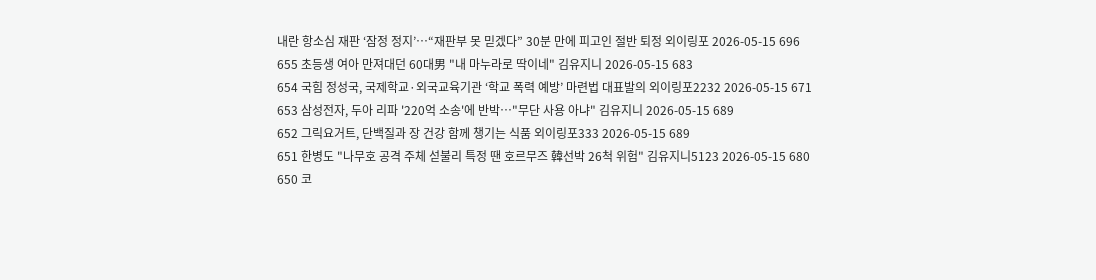내란 항소심 재판 ‘잠정 정지’…“재판부 못 믿겠다” 30분 만에 피고인 절반 퇴정 외이링포 2026-05-15 696
655 초등생 여아 만져대던 60대男 "내 마누라로 딱이네" 김유지니 2026-05-15 683
654 국힘 정성국, 국제학교·외국교육기관 ‘학교 폭력 예방’ 마련법 대표발의 외이링포2232 2026-05-15 671
653 삼성전자, 두아 리파 '220억 소송'에 반박…"무단 사용 아냐" 김유지니 2026-05-15 689
652 그릭요거트, 단백질과 장 건강 함께 챙기는 식품 외이링포333 2026-05-15 689
651 한병도 "나무호 공격 주체 섣불리 특정 땐 호르무즈 韓선박 26척 위험" 김유지니5123 2026-05-15 680
650 코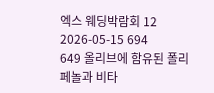엑스 웨딩박람회 12 2026-05-15 694
649 올리브에 함유된 폴리페놀과 비타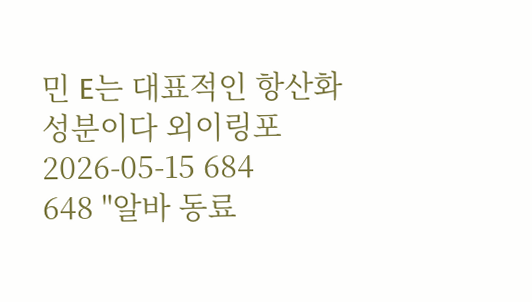민 E는 대표적인 항산화 성분이다 외이링포 2026-05-15 684
648 "알바 동료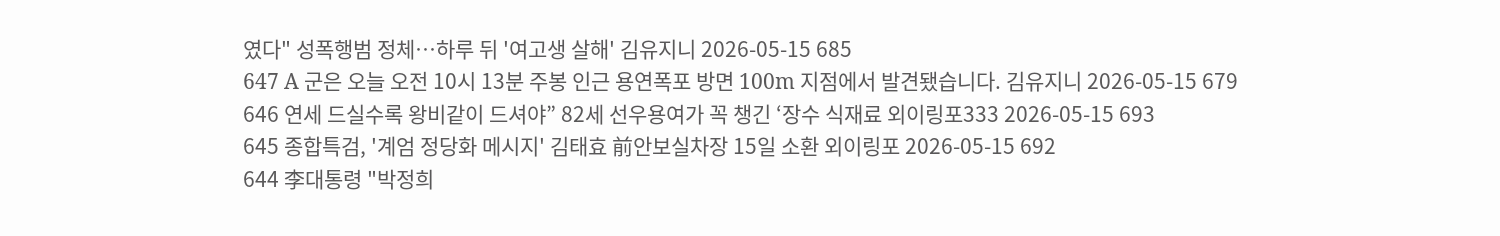였다" 성폭행범 정체…하루 뒤 '여고생 살해' 김유지니 2026-05-15 685
647 A 군은 오늘 오전 10시 13분 주봉 인근 용연폭포 방면 100m 지점에서 발견됐습니다. 김유지니 2026-05-15 679
646 연세 드실수록 왕비같이 드셔야” 82세 선우용여가 꼭 챙긴 ‘장수 식재료 외이링포333 2026-05-15 693
645 종합특검, '계엄 정당화 메시지' 김태효 前안보실차장 15일 소환 외이링포 2026-05-15 692
644 李대통령 "박정희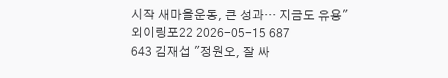시작 새마을운동, 큰 성과… 지금도 유용" 외이링포22 2026-05-15 687
643 김재섭 "정원오, 잘 싸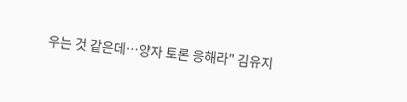우는 것 같은데…양자 토론 응해라" 김유지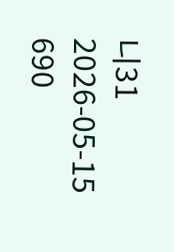니31 2026-05-15 690